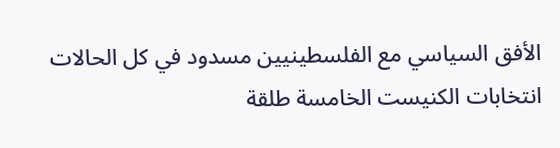الأفق السياسي مع الفلسطينيين مسدود في كل الحالات انتخابات الكنيست الخامسة طلقة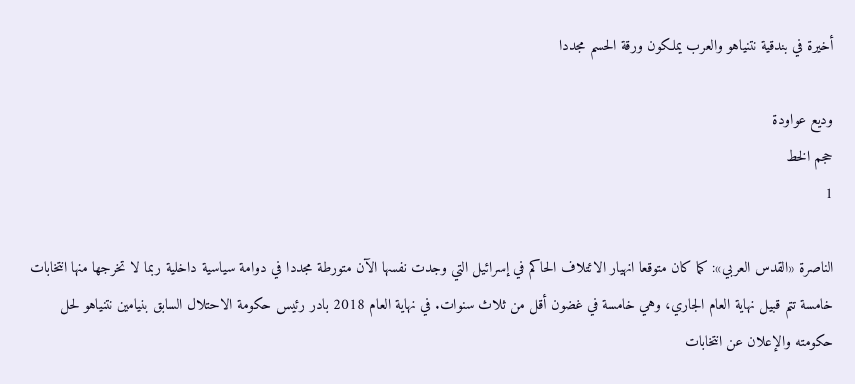أخيرة في بندقية نتنياهو والعرب يملكون ورقة الحسم مجددا

وديع عواودة
حجم الخط
1

الناصرة «القدس العربي»: كما كان متوقعا انهيار الائتلاف الحاكم في إسرائيل التي وجدت نفسها الآن متورطة مجددا في دوامة سياسية داخلية ربما لا تخرجها منها انتخابات خامسة تتم قبيل نهاية العام الجاري، وهي خامسة في غضون أقل من ثلاث سنوات. في نهاية العام 2018 بادر رئيس حكومة الاحتلال السابق بنيامين نتنياهو لحل حكومته والإعلان عن انتخابات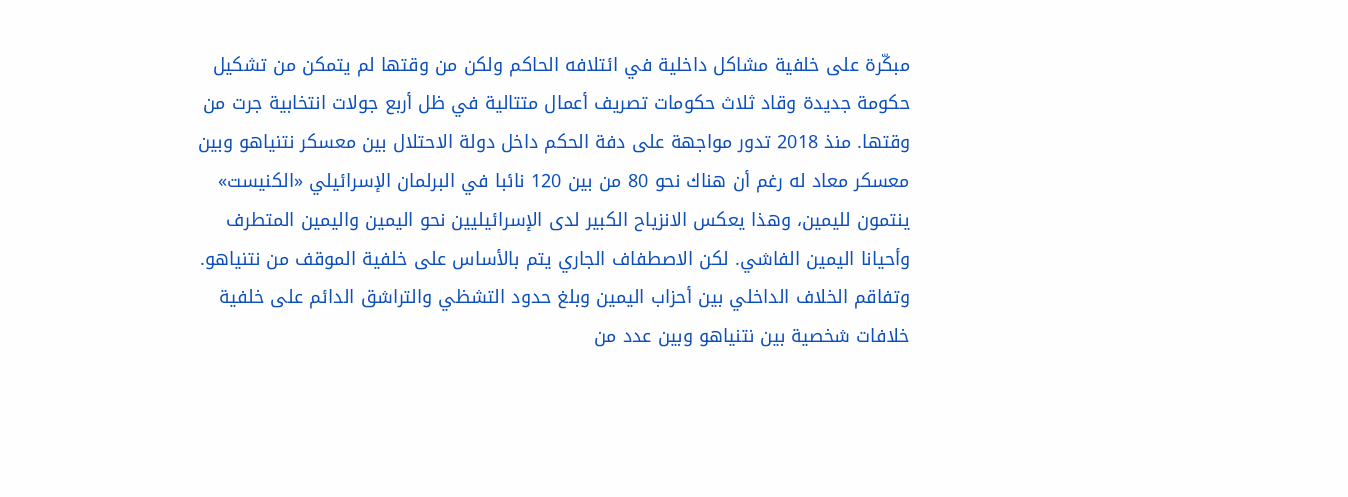مبكّرة على خلفية مشاكل داخلية في ائتلافه الحاكم ولكن من وقتها لم يتمكن من تشكيل حكومة جديدة وقاد ثلاث حكومات تصريف أعمال متتالية في ظل أربع جولات انتخابية جرت من وقتها. منذ 2018 تدور مواجهة على دفة الحكم داخل دولة الاحتلال بين معسكر نتنياهو وبين معسكر معاد له رغم أن هناك نحو 80 من بين 120 نائبا في البرلمان الإسرائيلي «الكنيست» ينتمون لليمين، وهذا يعكس الانزياح الكبير لدى الإسرائيليين نحو اليمين واليمين المتطرف وأحيانا اليمين الفاشي. لكن الاصطفاف الجاري يتم بالأساس على خلفية الموقف من نتنياهو. وتفاقم الخلاف الداخلي بين أحزاب اليمين وبلغ حدود التشظي والتراشق الدائم على خلفية خلافات شخصية بين نتنياهو وبين عدد من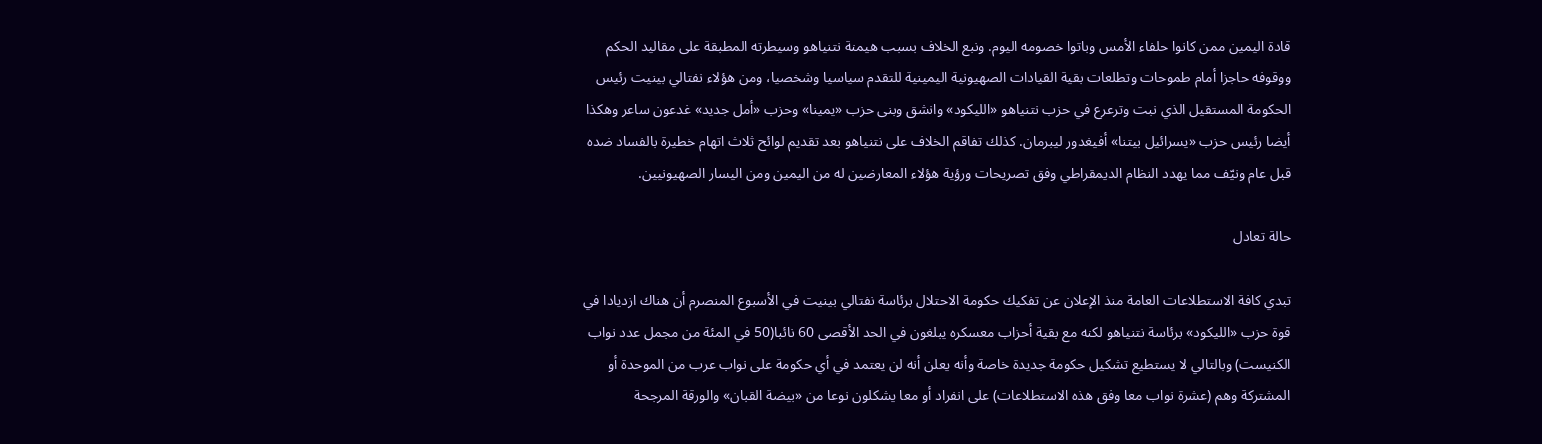قادة اليمين ممن كانوا حلفاء الأمس وباتوا خصومه اليوم. ونبع الخلاف بسبب هيمنة نتنياهو وسيطرته المطبقة على مقاليد الحكم ووقوفه حاجزا أمام طموحات وتطلعات بقية القيادات الصهيونية اليمينية للتقدم سياسيا وشخصيا، ومن هؤلاء نفتالي بينيت رئيس الحكومة المستقيل الذي نبت وترعرع في حزب نتنياهو «الليكود» وانشق وبنى حزب «يمينا» وحزب «أمل جديد» غدعون ساعر وهكذا أيضا رئيس حزب «يسرائيل بيتنا» أفيغدور ليبرمان. كذلك تفاقم الخلاف على نتنياهو بعد تقديم لوائح ثلاث اتهام خطيرة بالفساد ضده قبل عام ونيّف مما يهدد النظام الديمقراطي وفق تصريحات ورؤية هؤلاء المعارضين له من اليمين ومن اليسار الصهيونيين.

حالة تعادل

تبدي كافة الاستطلاعات العامة منذ الإعلان عن تفكيك حكومة الاحتلال برئاسة نفتالي بينيت في الأسبوع المنصرم أن هناك ازديادا في قوة حزب «الليكود» برئاسة نتنياهو لكنه مع بقية أحزاب معسكره يبلغون في الحد الأقصى 60 نائبا(50 في المئة من مجمل عدد نواب الكنيست) وبالتالي لا يستطيع تشكيل حكومة جديدة خاصة وأنه يعلن أنه لن يعتمد في أي حكومة على نواب عرب من الموحدة أو المشتركة وهم (عشرة نواب معا وفق هذه الاستطلاعات) على انفراد أو معا يشكلون نوعا من «بيضة القبان» والورقة المرجحة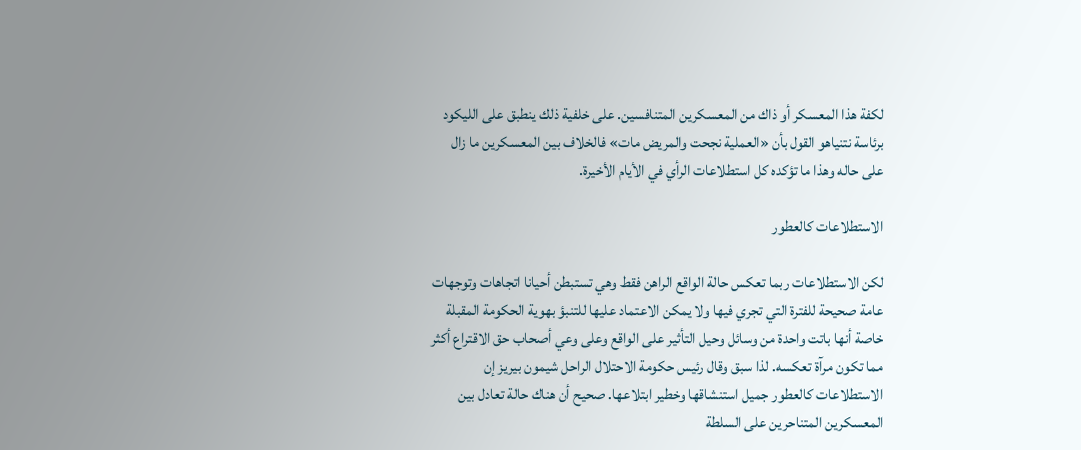لكفة هذا المعسكر أو ذاك من المعسكرين المتنافسين. على خلفية ذلك ينطبق على الليكود برئاسة نتنياهو القول بأن «العملية نجحت والمريض مات» فالخلاف بين المعسكرين ما زال على حاله وهذا ما تؤكده كل استطلاعات الرأي في الأيام الأخيرة.

الاستطلاعات كالعطور

لكن الاستطلاعات ربما تعكس حالة الواقع الراهن فقط وهي تستبطن أحيانا اتجاهات وتوجهات عامة صحيحة للفترة التي تجري فيها ولا يمكن الاعتماد عليها للتنبؤ بهوية الحكومة المقبلة خاصة أنها باتت واحدة من وسائل وحيل التأثير على الواقع وعلى وعي أصحاب حق الاقتراع أكثر مما تكون مرآة تعكسه. لذا سبق وقال رئيس حكومة الاحتلال الراحل شيمون بيريز إن الاستطلاعات كالعطور جميل استنشاقها وخطير ابتلاعها. صحيح أن هناك حالة تعادل بين المعسكرين المتناحرين على السلطة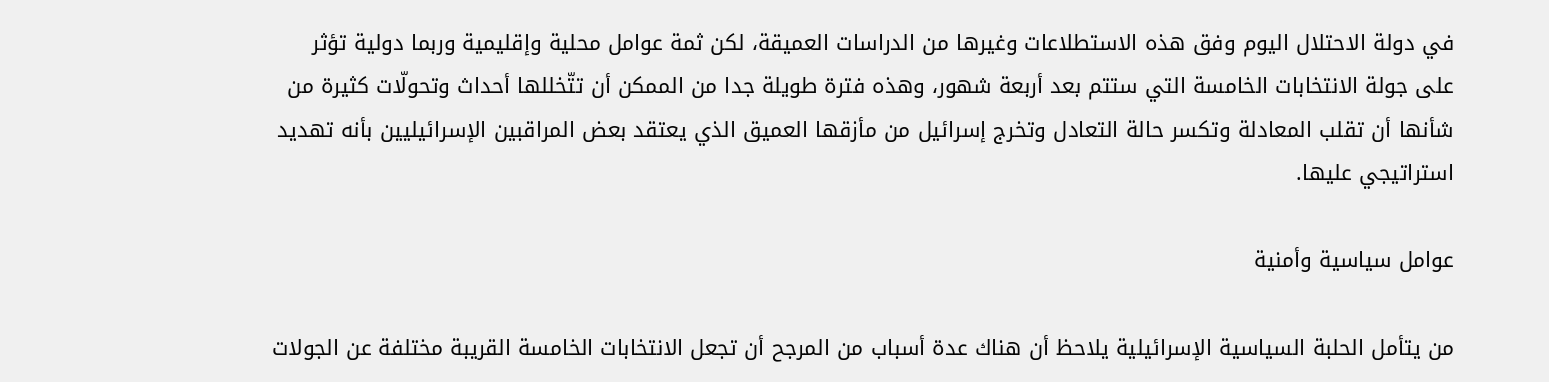في دولة الاحتلال اليوم وفق هذه الاستطلاعات وغيرها من الدراسات العميقة، لكن ثمة عوامل محلية وإقليمية وربما دولية تؤثر على جولة الانتخابات الخامسة التي ستتم بعد أربعة شهور، وهذه فترة طويلة جدا من الممكن أن تتّخللها أحداث وتحولّات كثيرة من شأنها أن تقلب المعادلة وتكسر حالة التعادل وتخرج إسرائيل من مأزقها العميق الذي يعتقد بعض المراقبين الإسرائيليين بأنه تهديد استراتيجي عليها.

عوامل سياسية وأمنية

من يتأمل الحلبة السياسية الإسرائيلية يلاحظ أن هناك عدة أسباب من المرجح أن تجعل الانتخابات الخامسة القريبة مختلفة عن الجولات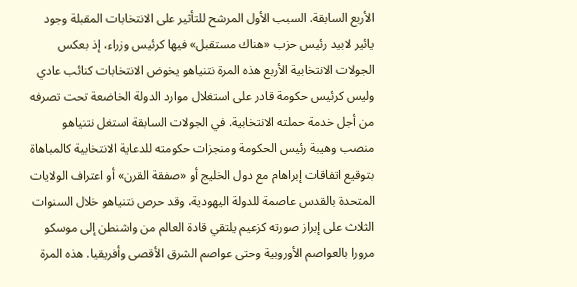الأربع السابقة. السبب الأول المرشح للتأثير على الانتخابات المقبلة وجود يائير لابيد رئيس حزب «هناك مستقبل» فيها كرئيس وزراء، إذ بعكس الجولات الانتخابية الأربع هذه المرة نتنياهو يخوض الانتخابات كنائب عادي وليس كرئيس حكومة قادر على استغلال موارد الدولة الخاضعة تحت تصرفه من أجل خدمة حملته الانتخابية. في الجولات السابقة استغل نتنياهو منصب وهيبة رئيس الحكومة ومنجزات حكومته للدعاية الانتخابية كالمباهاة بتوقيع اتفاقات إبراهام مع دول الخليج أو «صفقة القرن» أو اعتراف الولايات المتحدة بالقدس عاصمة للدولة اليهودية، وقد حرص نتنياهو خلال السنوات الثلاث على إبراز صورته كزعيم يلتقي قادة العالم من واشنطن إلى موسكو مرورا بالعواصم الأوروبية وحتى عواصم الشرق الأقصى وأفريقيا. هذه المرة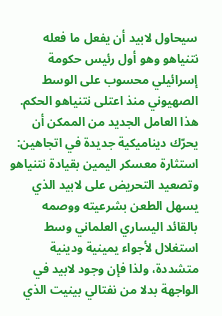سيحاول لابيد أن يفعل ما فعله نتنياهو وهو أول رئيس حكومة إسرائيلي محسوب على الوسط الصهيوني منذ اعتلى نتنياهو الحكم. هذا العامل الجديد من الممكن أن يحرّك ديناميكية جديدة في اتجاهين: استثارة معسكر اليمين بقيادة نتنياهو وتصعيد التحريض على لابيد الذي يسهل الطعن بشرعيته ووصمه بالقائد اليساري العلماني وسط استغلال لأجواء يمينية ودينية متشددة، ولذا فإن وجود لابيد في الواجهة بدلا من نفتالي بينيت الذي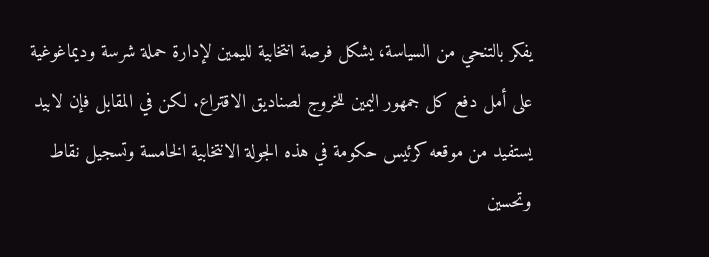يفكر بالتنحي من السياسة، يشكل فرصة انتخابية لليمين لإدارة حملة شرسة وديماغوغية على أمل دفع كل جمهور اليمين للخروج لصناديق الاقتراع. لكن في المقابل فإن لابيد يستفيد من موقعه كرئيس حكومة في هذه الجولة الانتخابية الخامسة وتسجيل نقاط وتحسين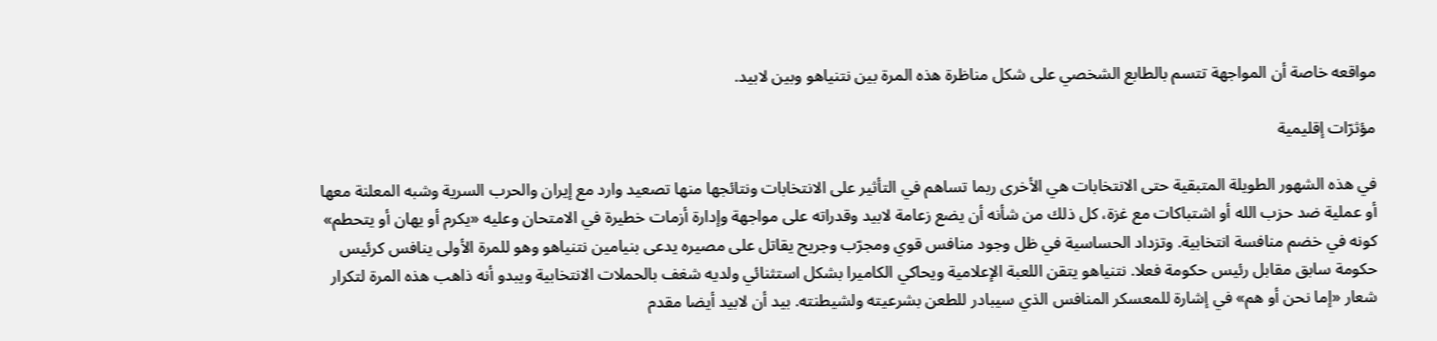مواقعه خاصة أن المواجهة تتسم بالطابع الشخصي على شكل مناظرة هذه المرة بين نتنياهو وبين لابيد.

مؤثرّات إقليمية

في هذه الشهور الطويلة المتبقية حتى الانتخابات هي الأخرى ربما تساهم في التأثير على الانتخابات ونتائجها منها تصعيد وارد مع إيران والحرب السرية وشبه المعلنة معها أو عملية ضد حزب الله أو اشتباكات مع غزة، كل ذلك من شأنه أن يضع زعامة لابيد وقدراته على مواجهة وإدارة أزمات خطيرة في الامتحان وعليه «يكرم أو يهان أو يتحطم» كونه في خضم منافسة انتخابية. وتزداد الحساسية في ظل وجود منافس قوي ومجرّب وجريح يقاتل على مصيره يدعى بنيامين نتنياهو وهو للمرة الأولى ينافس كرئيس حكومة سابق مقابل رئيس حكومة فعلا. نتنياهو يتقن اللعبة الإعلامية ويحاكي الكاميرا بشكل استثنائي ولديه شغف بالحملات الانتخابية ويبدو أنه ذاهب هذه المرة لتكرار شعار «إما نحن أو هم» في إشارة للمعسكر المنافس الذي سيبادر للطعن بشرعيته ولشيطنته. بيد أن لابيد أيضا مقدم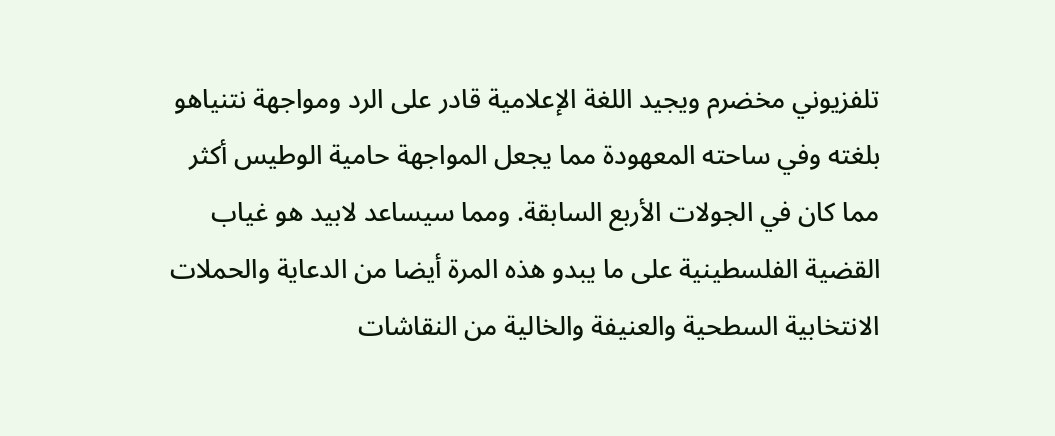تلفزيوني مخضرم ويجيد اللغة الإعلامية قادر على الرد ومواجهة نتنياهو بلغته وفي ساحته المعهودة مما يجعل المواجهة حامية الوطيس أكثر مما كان في الجولات الأربع السابقة. ومما سيساعد لابيد هو غياب القضية الفلسطينية على ما يبدو هذه المرة أيضا من الدعاية والحملات الانتخابية السطحية والعنيفة والخالية من النقاشات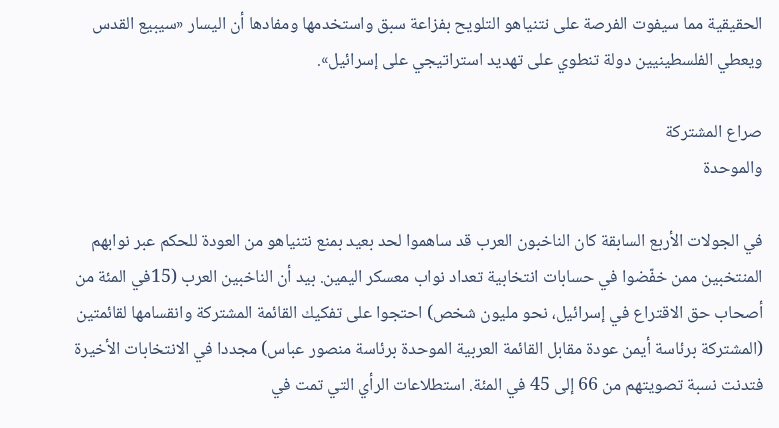الحقيقية مما سيفوت الفرصة على نتنياهو التلويح بفزاعة سبق واستخدمها ومفادها أن اليسار «سيبيع القدس ويعطي الفلسطينيين دولة تنطوي على تهديد استراتيجي على إسرائيل».

صراع المشتركة
والموحدة

في الجولات الأربع السابقة كان الناخبون العرب قد ساهموا لحد بعيد بمنع نتنياهو من العودة للحكم عبر نوابهم المنتخبين ممن خفّضوا في حسابات انتخابية تعداد نواب معسكر اليمين. بيد أن الناخبين العرب (15في المئة من أصحاب حق الاقتراع في إسرائيل، نحو مليون شخص) احتجوا على تفكيك القائمة المشتركة وانقسامها لقائمتين (المشتركة برئاسة أيمن عودة مقابل القائمة العربية الموحدة برئاسة منصور عباس) مجددا في الانتخابات الأخيرة فتدنت نسبة تصويتهم من 66 إلى 45 في المئة. استطلاعات الرأي التي تمت في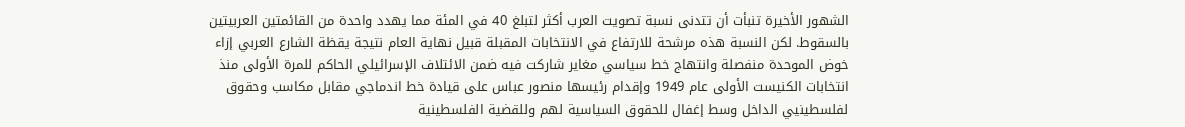الشهور الأخيرة تنبأت أن تتدنى نسبة تصويت العرب أكثر لتبلغ 40 في المئة مما يهدد واحدة من القائمتين العربيتين بالسقوط. لكن النسبة هذه مرشحة للارتفاع في الانتخابات المقبلة قبيل نهاية العام نتيجة يقظة الشارع العربي إزاء خوض الموحدة منفصلة وانتهاج خط سياسي مغاير شاركت فيه ضمن الائتلاف الإسرائيلي الحاكم للمرة الأولى منذ انتخابات الكنيست الأولى عام 1949 وإقدام رئيسها منصور عباس على قيادة خط اندماجي مقابل مكاسب وحقوق لفلسطينيي الداخل وسط إغفال للحقوق السياسية لهم وللقضية الفلسطينية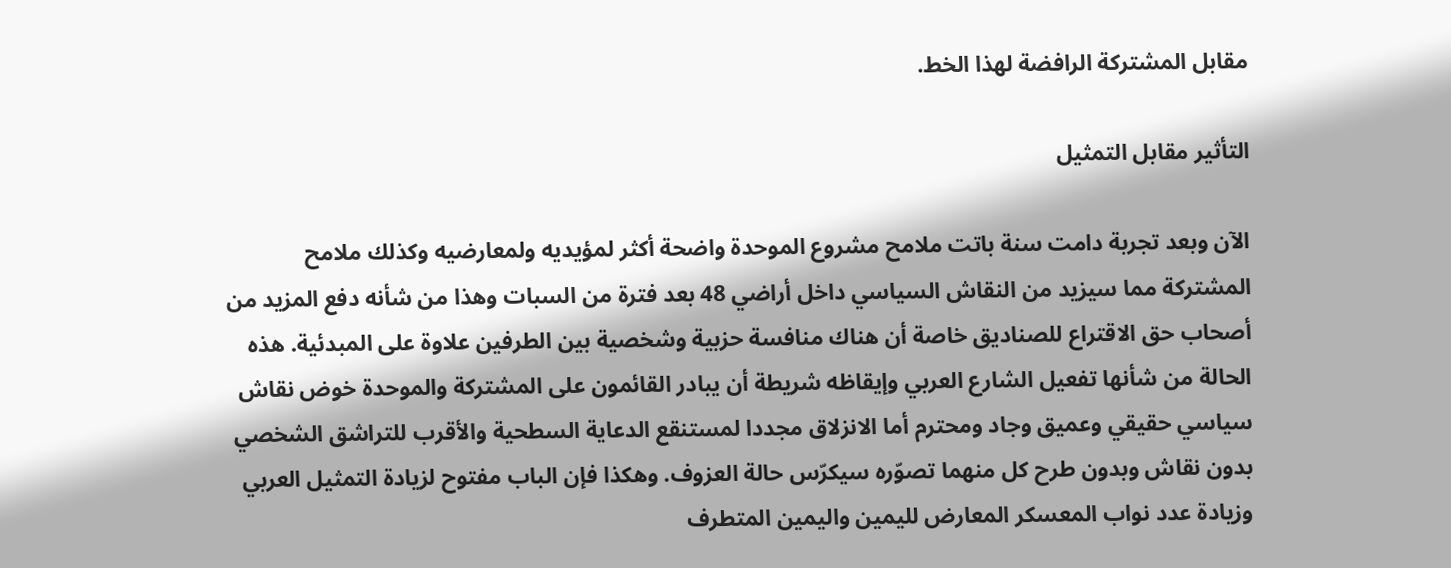مقابل المشتركة الرافضة لهذا الخط.

التأثير مقابل التمثيل

الآن وبعد تجربة دامت سنة باتت ملامح مشروع الموحدة واضحة أكثر لمؤيديه ولمعارضيه وكذلك ملامح المشتركة مما سيزيد من النقاش السياسي داخل أراضي 48 بعد فترة من السبات وهذا من شأنه دفع المزيد من أصحاب حق الاقتراع للصناديق خاصة أن هناك منافسة حزبية وشخصية بين الطرفين علاوة على المبدئية. هذه الحالة من شأنها تفعيل الشارع العربي وإيقاظه شريطة أن يبادر القائمون على المشتركة والموحدة خوض نقاش سياسي حقيقي وعميق وجاد ومحترم أما الانزلاق مجددا لمستنقع الدعاية السطحية والأقرب للتراشق الشخصي بدون نقاش وبدون طرح كل منهما تصوّره سيكرّس حالة العزوف. وهكذا فإن الباب مفتوح لزيادة التمثيل العربي وزيادة عدد نواب المعسكر المعارض لليمين واليمين المتطرف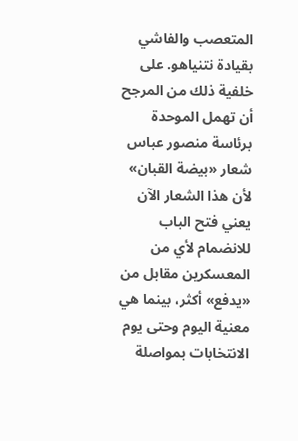المتعصب والفاشي بقيادة نتنياهو. على خلفية ذلك من المرجح أن تهمل الموحدة برئاسة منصور عباس شعار «بيضة القبان» لأن هذا الشعار الآن يعني فتح الباب للانضمام لأي من المعسكرين مقابل من «يدفع» أكثر، بينما هي معنية اليوم وحتى يوم الانتخابات بمواصلة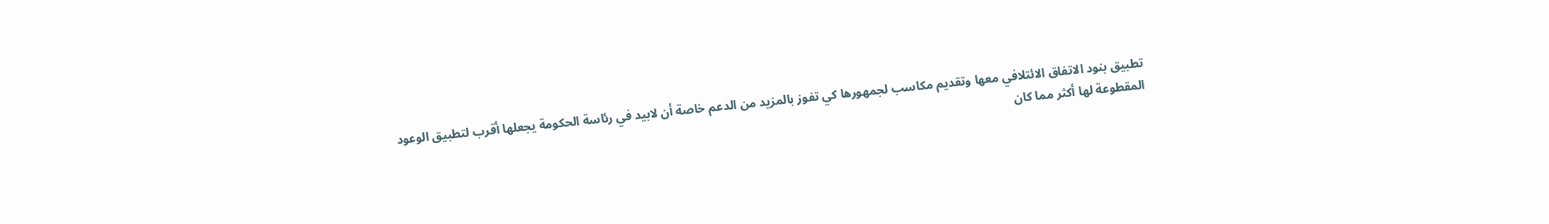تطبيق بنود الاتفاق الائتلافي معها وتقديم مكاسب لجمهورها كي تفوز بالمزيد من الدعم خاصة أن لابيد في رئاسة الحكومة يجعلها أقرب لتطبيق الوعود المقطوعة لها أكثر مما كان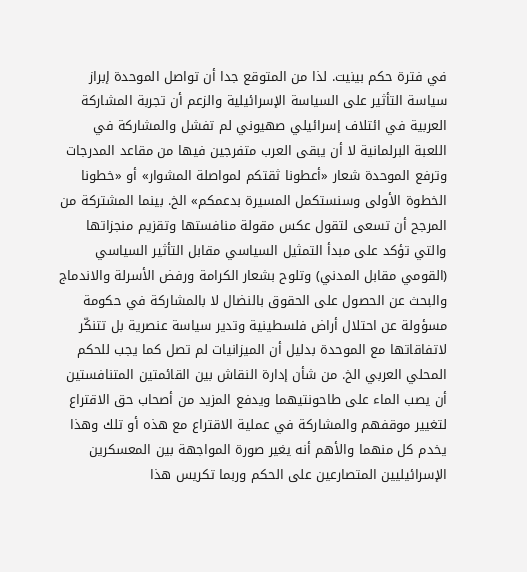في فترة حكم بينيت. لذا من المتوقع جدا أن تواصل الموحدة إبراز سياسة التأثير على السياسة الإسرائيلية والزعم أن تجربة المشاركة العربية في ائتلاف إسرائيلي صهيوني لم تفشل والمشاركة في اللعبة البرلمانية لا أن يبقى العرب متفرجين فيها من مقاعد المدرجات وترفع الموحدة شعار «أعطونا ثقتكم لمواصلة المشوار» أو «خطونا الخطوة الأولى وسنستكمل المسيرة بدعمكم» الخ. بينما المشتركة من المرجح أن تسعى لتقول عكس مقولة منافستها وتقزيم منجزاتها والتي تؤكد على مبدأ التمثيل السياسي مقابل التأثير السياسي (القومي مقابل المدني) وتلوح بشعار الكرامة ورفض الأسرلة والاندماج والبحث عن الحصول على الحقوق بالنضال لا بالمشاركة في حكومة مسؤولة عن احتلال أراض فلسطينية وتدير سياسة عنصرية بل تتنكّر لاتفاقاتها مع الموحدة بدليل أن الميزانيات لم تصل كما يجب للحكم المحلي العربي الخ. من شأن إدارة النقاش بين القائمتين المتنافستين أن يصب الماء على طاحونتيهما ويدفع المزيد من أصحاب حق الاقتراع لتغيير موقفهم والمشاركة في عملية الاقتراع مع هذه أو تلك وهذا يخدم كل منهما والأهم أنه يغير صورة المواجهة بين المعسكرين الإسرائيليين المتصارعين على الحكم وربما تكريس هذا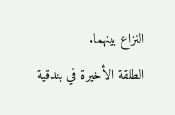النزاع بينهما.
الطلقة الأخيرة في بندقية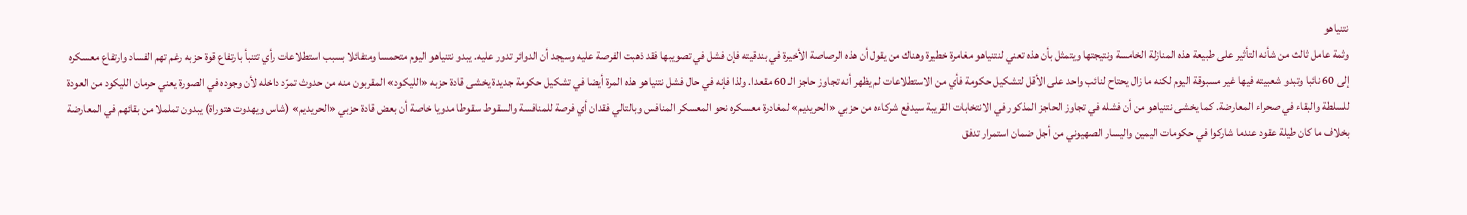نتنياهو
وثمة عامل ثالث من شأنه التأثير على طبيعة هذه المنازلة الخامسة ونتيجتها ويتمثل بأن هذه تعني لنتنياهو مغامرة خطيرة وهناك من يقول أن هذه الرصاصة الأخيرة في بندقيته فإن فشل في تصويبها فقد ذهبت الفرصة عليه وسيجد أن الدوائر تدور عليه. يبدو نتنياهو اليوم متحمسا ومتفائلا بسبب استطلاعات رأي تتنبأ بارتفاع قوة حزبه رغم تهم الفساد وارتفاع معسكره إلى 60 نائبا وتبدو شعبيته فيها غير مسبوقة اليوم لكنه ما زال يحتاح لنائب واحد على الأقل لتشكيل حكومة فأي من الاستطلاعات لم يظهر أنه تجاوز حاجز الـ 60 مقعدا. ولذا فإنه في حال فشل نتنياهو هذه المرة أيضا في تشكيل حكومة جديدة يخشى قادة حزبه «الليكود» المقربون منه من حدوث تمرّد داخله لأن وجوده في الصورة يعني حرمان الليكود من العودة للسلطة والبقاء في صحراء المعارضة. كما يخشى نتنياهو من أن فشله في تجاوز الحاجز المذكور في الانتخابات القريبة سيدفع شركاءه من حزبي «الحريديم» لمغادرة معسكره نحو المعسكر المنافس وبالتالي فقدان أي فرصة للمنافسة والسقوط سقوطا مدويا خاصة أن بعض قادة حزبي «الحريديم» (شاس ويهدوت هتوراة) يبدون تململا من بقائهم في المعارضة بخلاف ما كان طيلة عقود عندما شاركوا في حكومات اليمين واليسار الصهيوني من أجل ضمان استمرار تدفق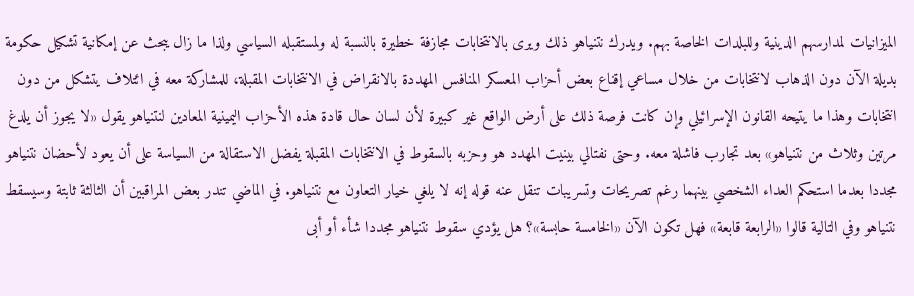الميزانيات لمدارسهم الدينية وللبلدات الخاصة بهم. ويدرك نتنياهو ذلك ويرى بالانتخابات مجازفة خطيرة بالنسبة له ولمستقبله السياسي ولذا ما زال يبحث عن إمكانية تشكيل حكومة بديلة الآن دون الذهاب لانتخابات من خلال مساعي إقناع بعض أحزاب المعسكر المنافس المهددة بالانقراض في الانتخابات المقبلة، للمشاركة معه في ائتلاف يتشكل من دون انتخابات وهذا ما يتيحه القانون الإسرائيلي وإن كانت فرصة ذلك على أرض الواقع غير كبيرة لأن لسان حال قادة هذه الأحزاب اليمينية المعادين لنتنياهو يقول «لا يجوز أن يلدغ مرتين وثلاث من نتنياهو» بعد تجارب فاشلة معه. وحتى نفتالي بينيت المهدد هو وحزبه بالسقوط في الانتخابات المقبلة يفضل الاستقالة من السياسة على أن يعود لأحضان نتنياهو مجددا بعدما استحكم العداء الشخصي بينهما رغم تصريحات وتسريبات تنقل عنه قوله إنه لا يلغي خيار التعاون مع نتنياهو. في الماضي تندر بعض المراقبين أن الثالثة ثابتة وسيسقط نتنياهو وفي التالية قالوا «الرابعة قابعة» فهل تكون الآن «الخامسة حابسة»؟ هل يؤدي سقوط نتنياهو مجددا شأء أو أبى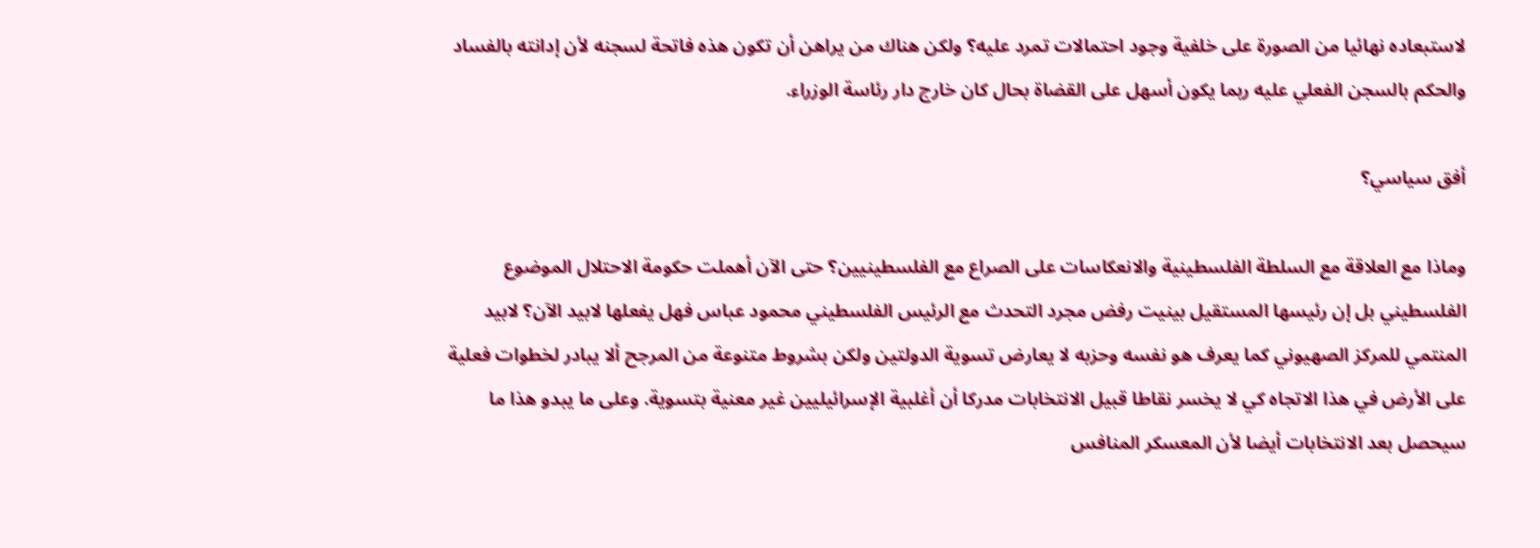لاستبعاده نهائيا من الصورة على خلفية وجود احتمالات تمرد عليه؟ ولكن هناك من يراهن أن تكون هذه فاتحة لسجنه لأن إدانته بالفساد والحكم بالسجن الفعلي عليه ربما يكون أسهل على القضاة بحال كان خارج دار رئاسة الوزراء.

أفق سياسي؟

وماذا مع العلاقة مع السلطة الفلسطينية والانعكاسات على الصراع مع الفلسطينيين؟ حتى الآن أهملت حكومة الاحتلال الموضوع الفلسطيني بل إن رئيسها المستقيل بينيت رفض مجرد التحدث مع الرئيس الفلسطيني محمود عباس فهل يفعلها لابيد الآن؟ لابيد المنتمي للمركز الصهيوني كما يعرف هو نفسه وحزبه لا يعارض تسوية الدولتين ولكن بشروط متنوعة من المرجح ألا يبادر لخطوات فعلية على الأرض في هذا الاتجاه كي لا يخسر نقاطا قبيل الانتخابات مدركا أن أغلبية الإسرائيليين غير معنية بتسوية. وعلى ما يبدو هذا ما سيحصل بعد الانتخابات أيضا لأن المعسكر المنافس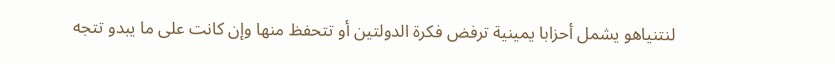لنتنياهو يشمل أحزابا يمينية ترفض فكرة الدولتين أو تتحفظ منها وإن كانت على ما يبدو تتجه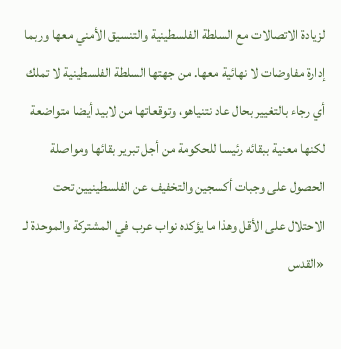لزيادة الاتصالات مع السلطة الفلسطينية والتنسيق الأمني معها وربما إدارة مفاوضات لا نهائية معها. من جهتها السلطة الفلسطينية لا تملك أي رجاء بالتغيير بحال عاد نتنياهو، وتوقعاتها من لابيد أيضا متواضعة لكنها معنية ببقائه رئيسا للحكومة من أجل تبرير بقائها ومواصلة الحصول على وجبات أكسجين والتخفيف عن الفلسطينيين تحت الاحتلال على الأقل وهذا ما يؤكده نواب عرب في المشتركة والموحدة لـ «القدس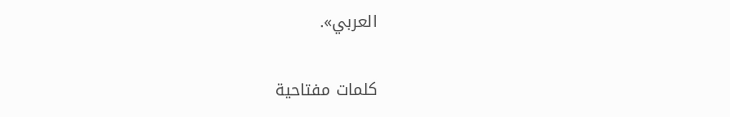العربي».

كلمات مفتاحية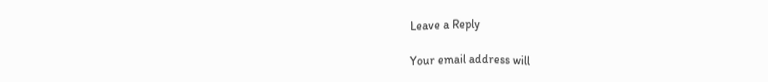Leave a Reply

Your email address will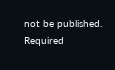not be published. Required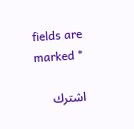fields are marked *

اشترك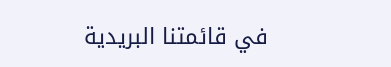في قائمتنا البريدية